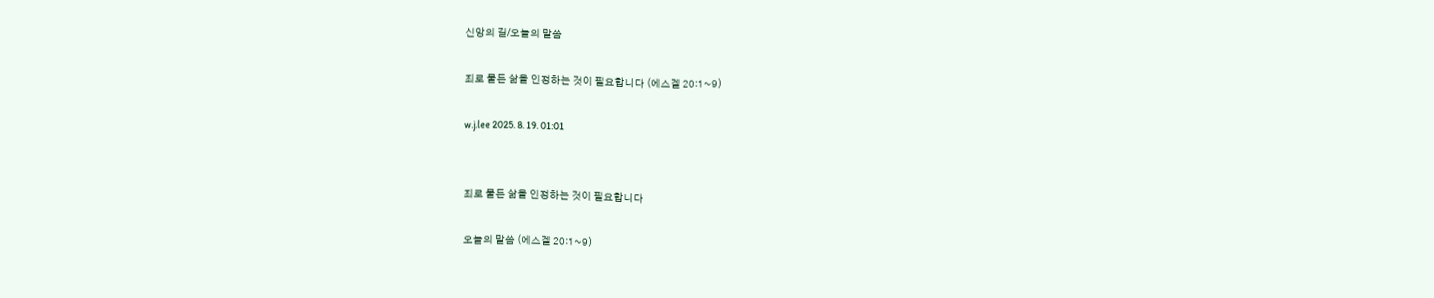신앙의 길/오늘의 말씀

죄로 물든 삶을 인정하는 것이 필요합니다 (에스겔 20:1~9)

w.j.lee 2025. 8. 19. 01:01


죄로 물든 삶을 인정하는 것이 필요합니다

오늘의 말씀 (에스겔 20:1~9)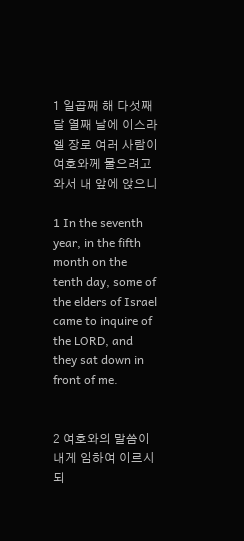1 일곱째 해 다섯째 달 열째 날에 이스라엘 장로 여러 사람이 여호와께 물으려고 와서 내 앞에 앉으니

1 In the seventh year, in the fifth month on the tenth day, some of the elders of Israel came to inquire of the LORD, and they sat down in front of me.


2 여호와의 말씀이 내게 임하여 이르시되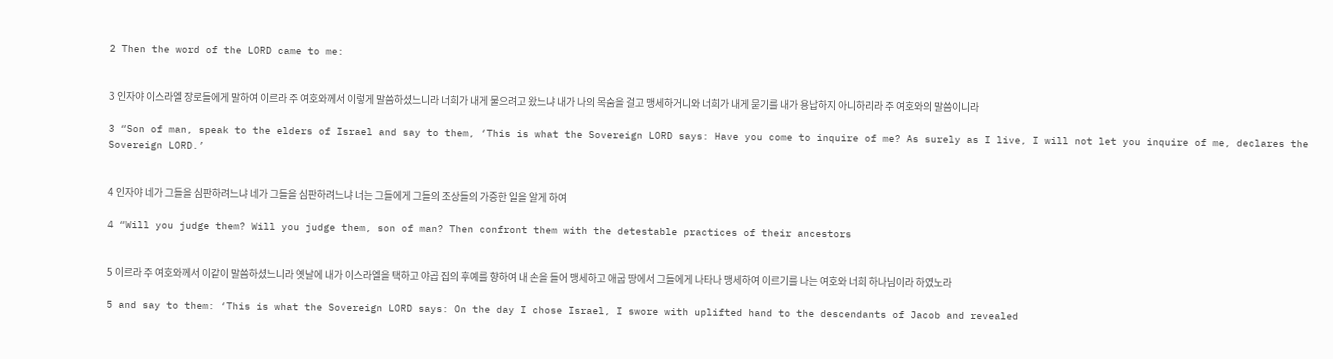2 Then the word of the LORD came to me:


3 인자야 이스라엘 장로들에게 말하여 이르라 주 여호와께서 이렇게 말씀하셨느니라 너희가 내게 물으려고 왔느냐 내가 나의 목숨을 걸고 맹세하거니와 너희가 내게 묻기를 내가 용납하지 아니하리라 주 여호와의 말씀이니라

3 “Son of man, speak to the elders of Israel and say to them, ‘This is what the Sovereign LORD says: Have you come to inquire of me? As surely as I live, I will not let you inquire of me, declares the Sovereign LORD.’


4 인자야 네가 그들을 심판하려느냐 네가 그들을 심판하려느냐 너는 그들에게 그들의 조상들의 가증한 일을 알게 하여

4 “Will you judge them? Will you judge them, son of man? Then confront them with the detestable practices of their ancestors


5 이르라 주 여호와께서 이같이 말씀하셨느니라 옛날에 내가 이스라엘을 택하고 야곱 집의 후예를 향하여 내 손을 들어 맹세하고 애굽 땅에서 그들에게 나타나 맹세하여 이르기를 나는 여호와 너희 하나님이라 하였노라

5 and say to them: ‘This is what the Sovereign LORD says: On the day I chose Israel, I swore with uplifted hand to the descendants of Jacob and revealed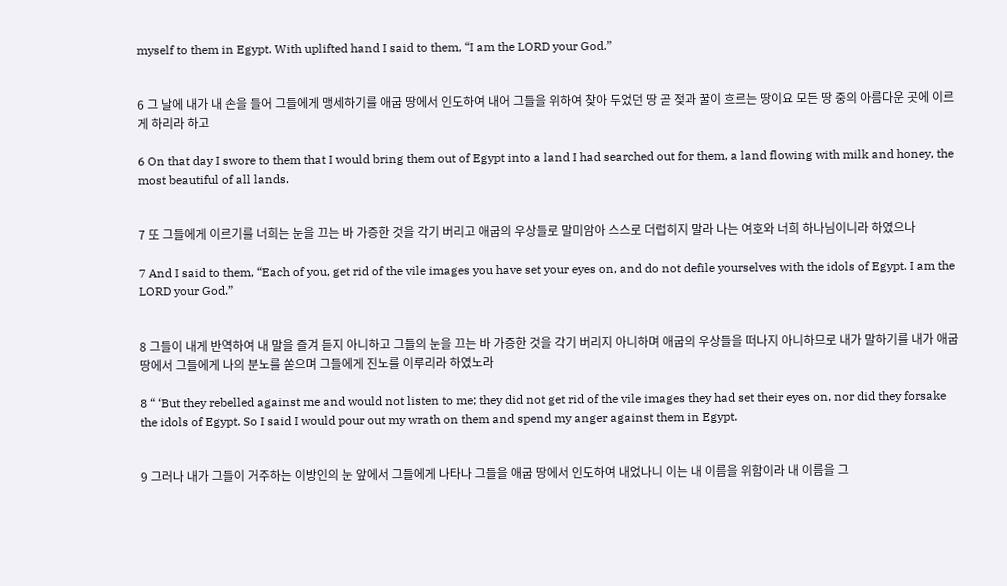myself to them in Egypt. With uplifted hand I said to them, “I am the LORD your God.”


6 그 날에 내가 내 손을 들어 그들에게 맹세하기를 애굽 땅에서 인도하여 내어 그들을 위하여 찾아 두었던 땅 곧 젖과 꿀이 흐르는 땅이요 모든 땅 중의 아름다운 곳에 이르게 하리라 하고

6 On that day I swore to them that I would bring them out of Egypt into a land I had searched out for them, a land flowing with milk and honey, the most beautiful of all lands.


7 또 그들에게 이르기를 너희는 눈을 끄는 바 가증한 것을 각기 버리고 애굽의 우상들로 말미암아 스스로 더럽히지 말라 나는 여호와 너희 하나님이니라 하였으나

7 And I said to them, “Each of you, get rid of the vile images you have set your eyes on, and do not defile yourselves with the idols of Egypt. I am the LORD your God.”


8 그들이 내게 반역하여 내 말을 즐겨 듣지 아니하고 그들의 눈을 끄는 바 가증한 것을 각기 버리지 아니하며 애굽의 우상들을 떠나지 아니하므로 내가 말하기를 내가 애굽 땅에서 그들에게 나의 분노를 쏟으며 그들에게 진노를 이루리라 하였노라

8 “ ‘But they rebelled against me and would not listen to me; they did not get rid of the vile images they had set their eyes on, nor did they forsake the idols of Egypt. So I said I would pour out my wrath on them and spend my anger against them in Egypt.


9 그러나 내가 그들이 거주하는 이방인의 눈 앞에서 그들에게 나타나 그들을 애굽 땅에서 인도하여 내었나니 이는 내 이름을 위함이라 내 이름을 그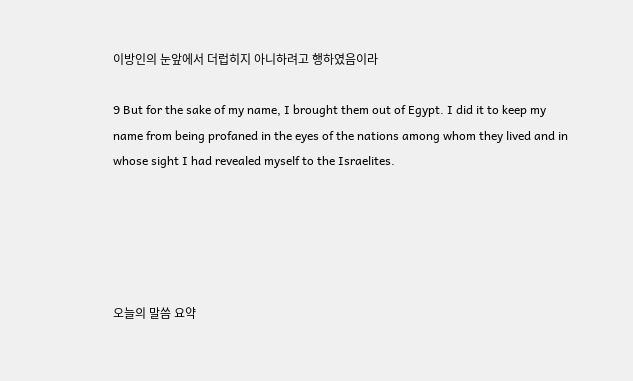이방인의 눈앞에서 더럽히지 아니하려고 행하였음이라

9 But for the sake of my name, I brought them out of Egypt. I did it to keep my name from being profaned in the eyes of the nations among whom they lived and in whose sight I had revealed myself to the Israelites.





오늘의 말씀 요약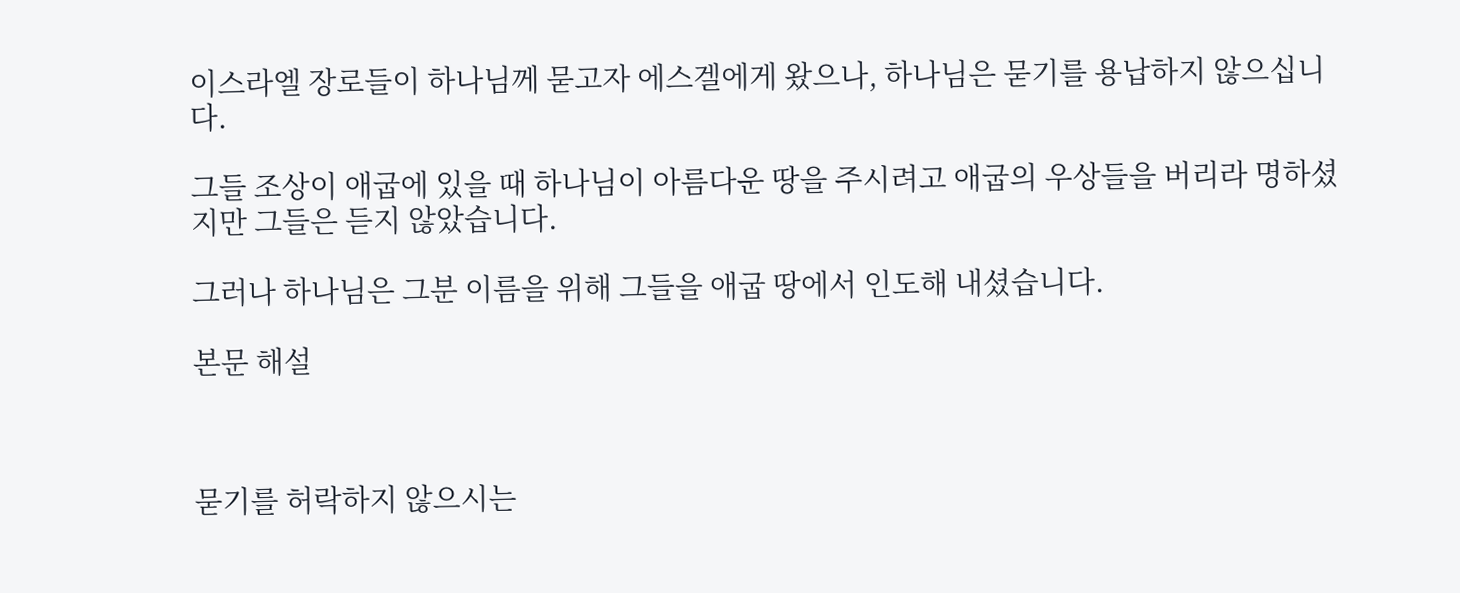이스라엘 장로들이 하나님께 묻고자 에스겔에게 왔으나, 하나님은 묻기를 용납하지 않으십니다.

그들 조상이 애굽에 있을 때 하나님이 아름다운 땅을 주시려고 애굽의 우상들을 버리라 명하셨지만 그들은 듣지 않았습니다.

그러나 하나님은 그분 이름을 위해 그들을 애굽 땅에서 인도해 내셨습니다.

본문 해설



묻기를 허락하지 않으시는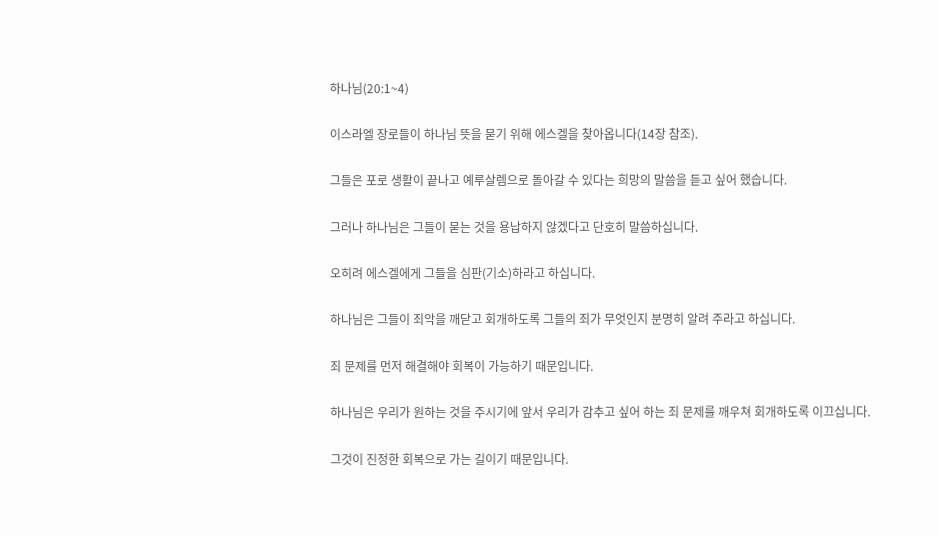하나님(20:1~4)

이스라엘 장로들이 하나님 뜻을 묻기 위해 에스겔을 찾아옵니다(14장 참조).

그들은 포로 생활이 끝나고 예루살렘으로 돌아갈 수 있다는 희망의 말씀을 듣고 싶어 했습니다.

그러나 하나님은 그들이 묻는 것을 용납하지 않겠다고 단호히 말씀하십니다.

오히려 에스겔에게 그들을 심판(기소)하라고 하십니다.

하나님은 그들이 죄악을 깨닫고 회개하도록 그들의 죄가 무엇인지 분명히 알려 주라고 하십니다.

죄 문제를 먼저 해결해야 회복이 가능하기 때문입니다.

하나님은 우리가 원하는 것을 주시기에 앞서 우리가 감추고 싶어 하는 죄 문제를 깨우쳐 회개하도록 이끄십니다.

그것이 진정한 회복으로 가는 길이기 때문입니다.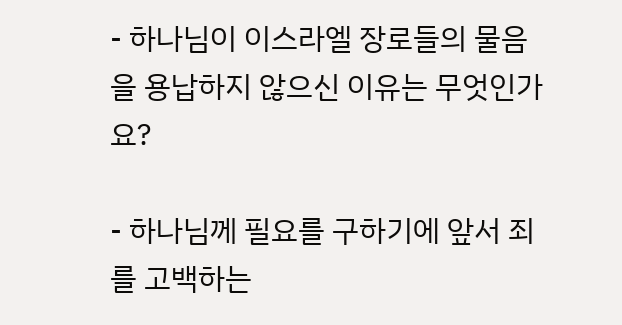- 하나님이 이스라엘 장로들의 물음을 용납하지 않으신 이유는 무엇인가요?

- 하나님께 필요를 구하기에 앞서 죄를 고백하는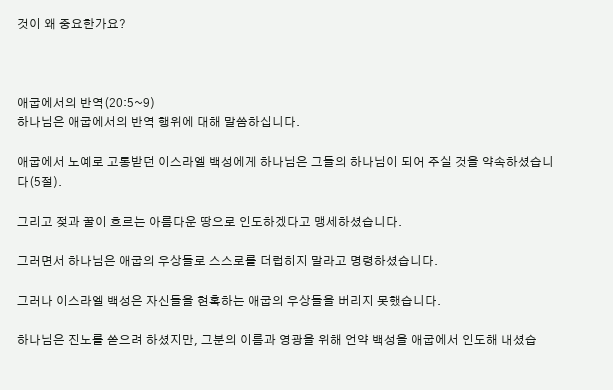것이 왜 중요한가요?



애굽에서의 반역(20:5~9)
하나님은 애굽에서의 반역 행위에 대해 말씀하십니다.

애굽에서 노예로 고통받던 이스라엘 백성에게 하나님은 그들의 하나님이 되어 주실 것을 약속하셨습니다(5절).

그리고 젖과 꿀이 흐르는 아름다운 땅으로 인도하겠다고 맹세하셨습니다.

그러면서 하나님은 애굽의 우상들로 스스로를 더럽히지 말라고 명령하셨습니다.

그러나 이스라엘 백성은 자신들을 현혹하는 애굽의 우상들을 버리지 못했습니다.

하나님은 진노를 쏟으려 하셨지만, 그분의 이름과 영광을 위해 언약 백성을 애굽에서 인도해 내셨습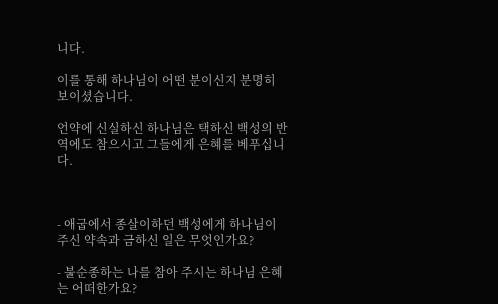니다.

이를 통해 하나님이 어떤 분이신지 분명히 보이셨습니다.

언약에 신실하신 하나님은 택하신 백성의 반역에도 참으시고 그들에게 은혜를 베푸십니다.



- 애굽에서 종살이하던 백성에게 하나님이 주신 약속과 금하신 일은 무엇인가요?

- 불순종하는 나를 참아 주시는 하나님 은혜는 어떠한가요?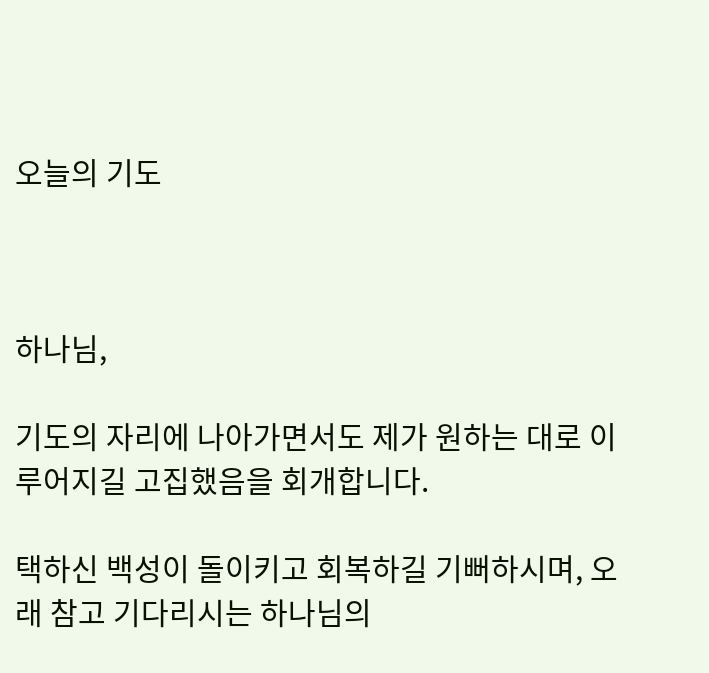오늘의 기도



하나님,

기도의 자리에 나아가면서도 제가 원하는 대로 이루어지길 고집했음을 회개합니다.

택하신 백성이 돌이키고 회복하길 기뻐하시며, 오래 참고 기다리시는 하나님의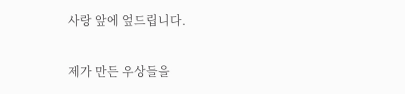사랑 앞에 엎드립니다.

제가 만든 우상들을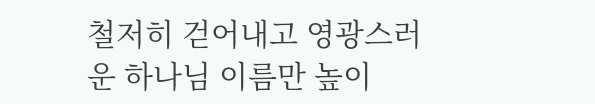철저히 걷어내고 영광스러운 하나님 이름만 높이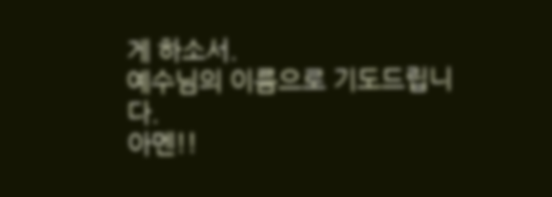게 하소서.
예수님의 이름으로 기도드립니다.
아멘!!